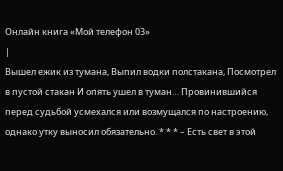Онлайн книга «Мой телефон 03»
|
Вышел ежик из тумана, Выпил водки полстакана, Посмотрел в пустой стакан И опять ушел в туман… Провинившийся перед судьбой усмехался или возмущался по настроению, однако утку выносил обязательно. * * * – Есть свет в этой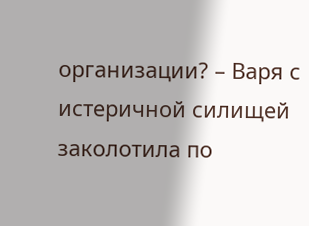организации? – Варя с истеричной силищей заколотила по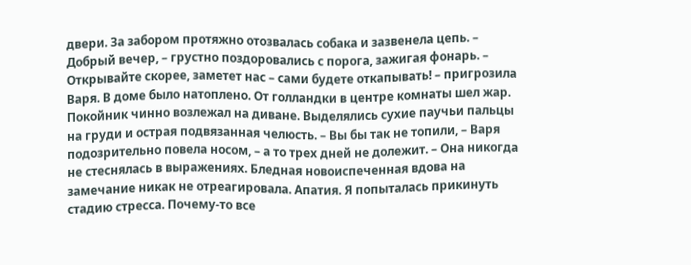двери. За забором протяжно отозвалась собака и зазвенела цепь. – Добрый вечер, – грустно поздоровались с порога, зажигая фонарь. – Открывайте скорее, заметет нас – сами будете откапывать! – пригрозила Варя. В доме было натоплено. От голландки в центре комнаты шел жар. Покойник чинно возлежал на диване. Выделялись сухие паучьи пальцы на груди и острая подвязанная челюсть. – Вы бы так не топили, – Варя подозрительно повела носом, – а то трех дней не долежит. – Она никогда не стеснялась в выражениях. Бледная новоиспеченная вдова на замечание никак не отреагировала. Апатия. Я попыталась прикинуть стадию стресса. Почему-то все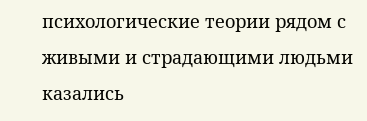психологические теории рядом с живыми и страдающими людьми казались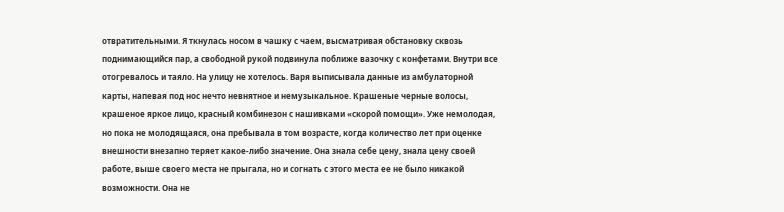отвратительными. Я ткнулась носом в чашку с чаем, высматривая обстановку сквозь поднимающийся пар, а свободной рукой подвинула поближе вазочку с конфетами. Внутри все отогревалось и таяло. На улицу не хотелось. Варя выписывала данные из амбулаторной карты, напевая под нос нечто невнятное и немузыкальное. Крашеные черные волосы, крашеное яркое лицо, красный комбинезон с нашивками «скорой помощи». Уже немолодая, но пока не молодящаяся, она пребывала в том возрасте, когда количество лет при оценке внешности внезапно теряет какое-либо значение. Она знала себе цену, знала цену своей работе, выше своего места не прыгала, но и согнать с этого места ее не было никакой возможности. Она не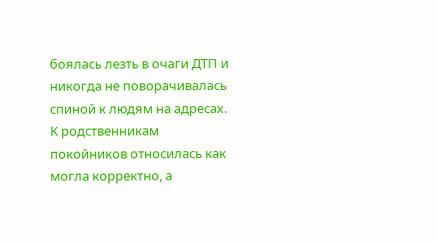боялась лезть в очаги ДТП и никогда не поворачивалась спиной к людям на адресах. К родственникам покойников относилась как могла корректно, а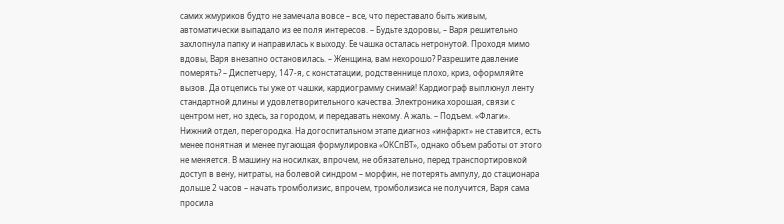самих жмуриков будто не замечала вовсе – все, что переставало быть живым, автоматически выпадало из ее поля интересов. – Будьте здоровы, – Варя решительно захлопнула папку и направилась к выходу. Ее чашка осталась нетронутой. Проходя мимо вдовы, Варя внезапно остановилась. – Женщина, вам нехорошо? Разрешите давление померять? – Диспетчеру, 147-я, с констатации, родственнице плохо, криз, оформляйте вызов. Да отцепись ты уже от чашки, кардиограмму снимай! Кардиограф выплюнул ленту стандартной длины и удовлетворительного качества. Электроника хорошая, связи с центром нет, но здесь, за городом, и передавать некому. А жаль. – Подъем. «Флаги». Нижний отдел, перегородка. На догоспитальном этапе диагноз «инфаркт» не ставится, есть менее понятная и менее пугающая формулировка «ОКСпВТ», однако объем работы от этого не меняется. В машину на носилках, впрочем, не обязательно, перед транспортировкой доступ в вену, нитраты, на болевой синдром – морфин, не потерять ампулу, до стационара дольше 2 часов – начать тромболизис, впрочем, тромболизиса не получится, Варя сама просила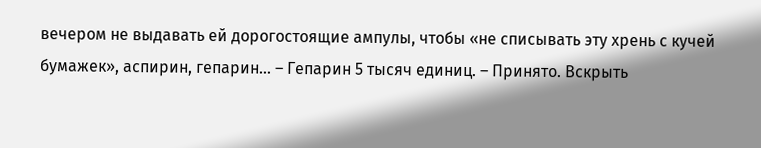вечером не выдавать ей дорогостоящие ампулы, чтобы «не списывать эту хрень с кучей бумажек», аспирин, гепарин… – Гепарин 5 тысяч единиц. – Принято. Вскрыть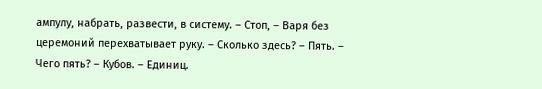ампулу, набрать, развести, в систему. – Стоп, – Варя без церемоний перехватывает руку. – Сколько здесь? – Пять. – Чего пять? – Кубов. – Единиц.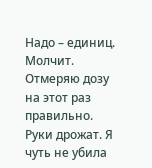Надо – единиц. Молчит. Отмеряю дозу на этот раз правильно. Руки дрожат. Я чуть не убила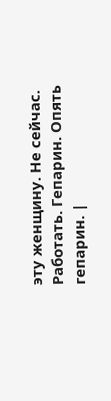эту женщину. Не сейчас. Работать. Гепарин. Опять гепарин. |